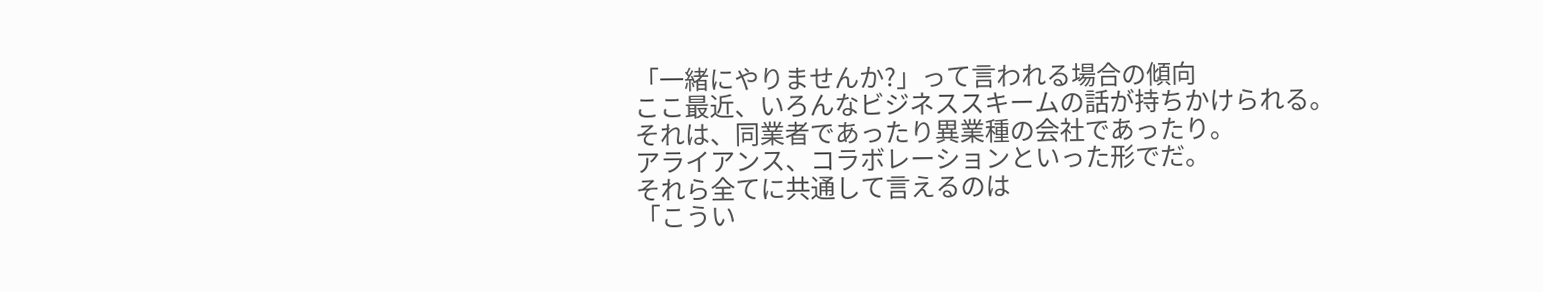「一緒にやりませんか?」って言われる場合の傾向
ここ最近、いろんなビジネススキームの話が持ちかけられる。
それは、同業者であったり異業種の会社であったり。
アライアンス、コラボレーションといった形でだ。
それら全てに共通して言えるのは
「こうい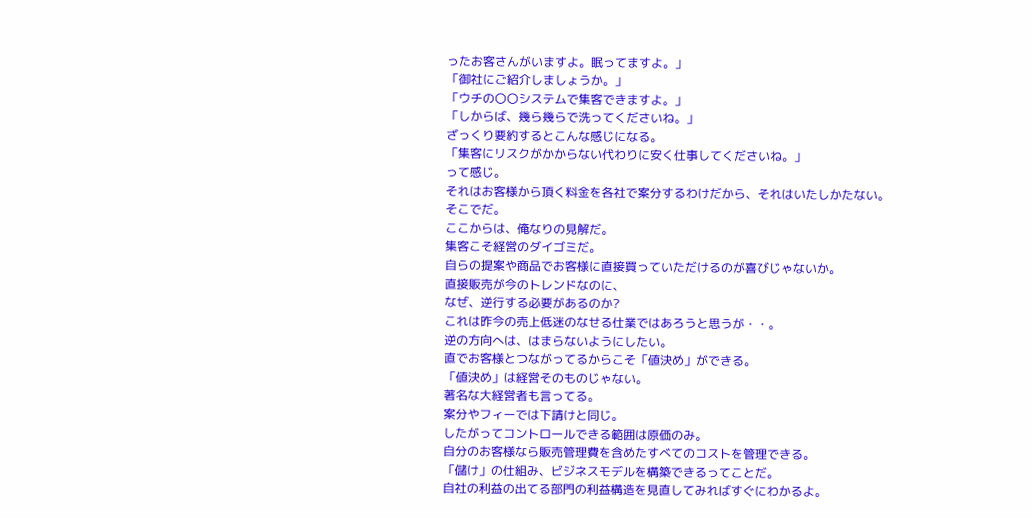ったお客さんがいますよ。眠ってますよ。」
「御社にご紹介しましょうか。」
「ウチの〇〇システムで集客できますよ。」
「しからば、幾ら幾らで洗ってくださいね。」
ざっくり要約するとこんな感じになる。
「集客にリスクがかからない代わりに安く仕事してくださいね。」
って感じ。
それはお客様から頂く料金を各社で案分するわけだから、それはいたしかたない。
そこでだ。
ここからは、俺なりの見解だ。
集客こそ経営のダイゴミだ。
自らの提案や商品でお客様に直接買っていただけるのが喜びじゃないか。
直接販売が今のトレンドなのに、
なぜ、逆行する必要があるのか?
これは昨今の売上低迷のなせる仕業ではあろうと思うが・・。
逆の方向へは、はまらないようにしたい。
直でお客様とつながってるからこそ「値決め」ができる。
「値決め」は経営そのものじゃない。
著名な大経営者も言ってる。
案分やフィーでは下請けと同じ。
したがってコントロールできる範囲は原価のみ。
自分のお客様なら販売管理費を含めたすべてのコストを管理できる。
「儲け」の仕組み、ビジネスモデルを構築できるってことだ。
自社の利益の出てる部門の利益構造を見直してみればすぐにわかるよ。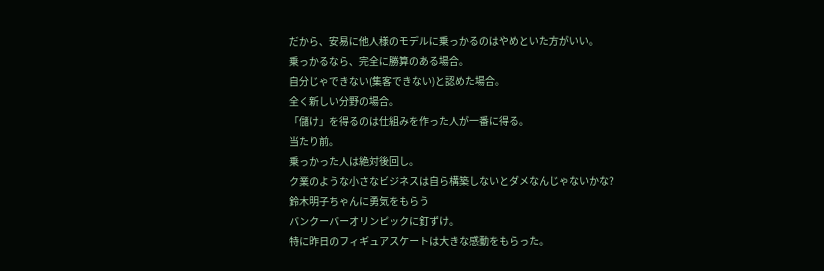だから、安易に他人様のモデルに乗っかるのはやめといた方がいい。
乗っかるなら、完全に勝算のある場合。
自分じゃできない(集客できない)と認めた場合。
全く新しい分野の場合。
「儲け」を得るのは仕組みを作った人が一番に得る。
当たり前。
乗っかった人は絶対後回し。
ク業のような小さなビジネスは自ら構築しないとダメなんじゃないかな?
鈴木明子ちゃんに勇気をもらう
バンクーバーオリンピックに釘ずけ。
特に昨日のフィギュアスケートは大きな感動をもらった。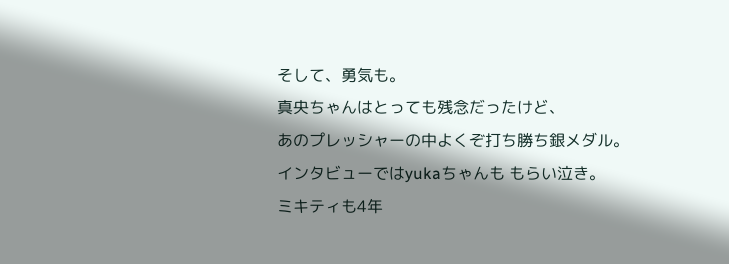そして、勇気も。
真央ちゃんはとっても残念だったけど、
あのプレッシャーの中よくぞ打ち勝ち銀メダル。
インタビューではyukaちゃんも もらい泣き。
ミキティも4年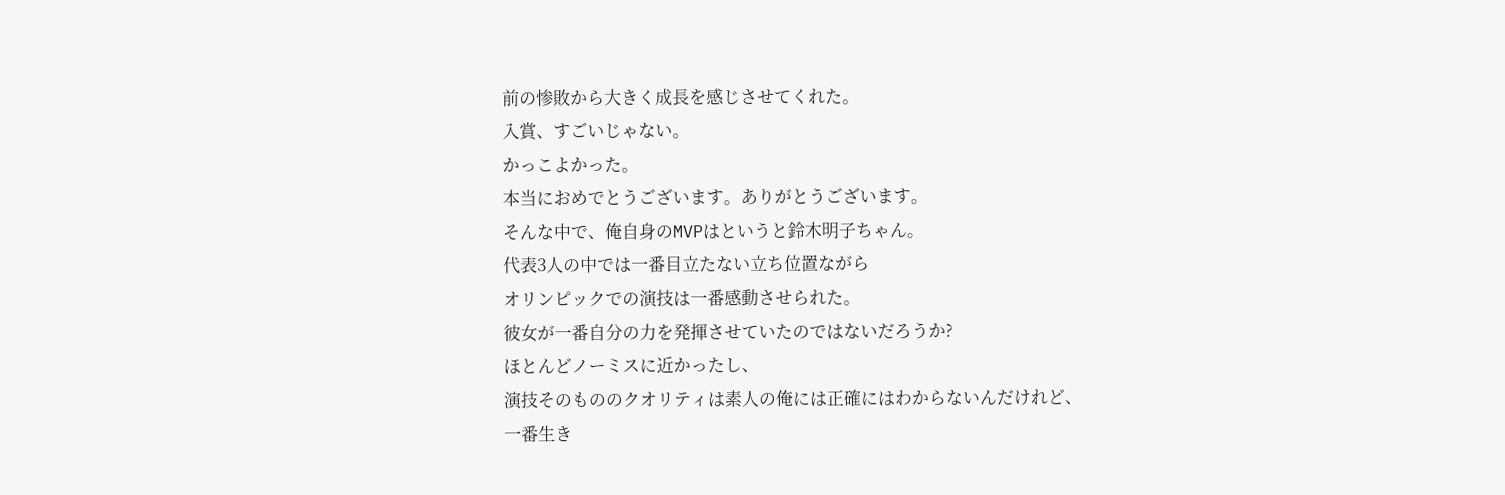前の惨敗から大きく成長を感じさせてくれた。
入賞、すごいじゃない。
かっこよかった。
本当におめでとうございます。ありがとうございます。
そんな中で、俺自身のMVPはというと鈴木明子ちゃん。
代表3人の中では一番目立たない立ち位置ながら
オリンピックでの演技は一番感動させられた。
彼女が一番自分の力を発揮させていたのではないだろうか?
ほとんどノーミスに近かったし、
演技そのもののクオリティは素人の俺には正確にはわからないんだけれど、
一番生き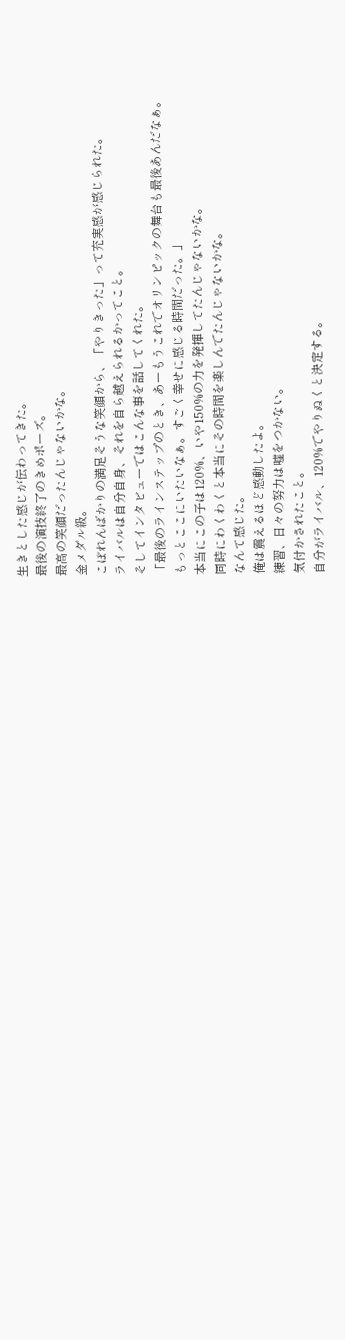生きとした感じが伝わってきた。
最後の演技終了のきめポーズ。
最高の笑顔だったんじゃないかな。
金メダル級。
こぼれんばかりの満足そうな笑顔から、「やりきった」って充実感が感じられた。
ライバルは自分自身、それを自ら越えられるかってこと。
そしてインタビューではこんな事を話してくれた。
「最後のラインステップのとき、あーもうこれでオリンピックの舞台も最後あんだなぁ。
もっとここにいたいなぁ。すごく幸せに感じる時間だった。」
本当にこの子は120%、いや150%の力を発揮してたんじゃないかな。
同時にわくわくと本当にその時間を楽しんでたんじゃないかな。
なんて感じた。
俺は震えるほど感動したよ。
練習、日々の努力は嘘をつかない。
気付かされたこと。
自分がライバル、120%でやりぬくと決定する。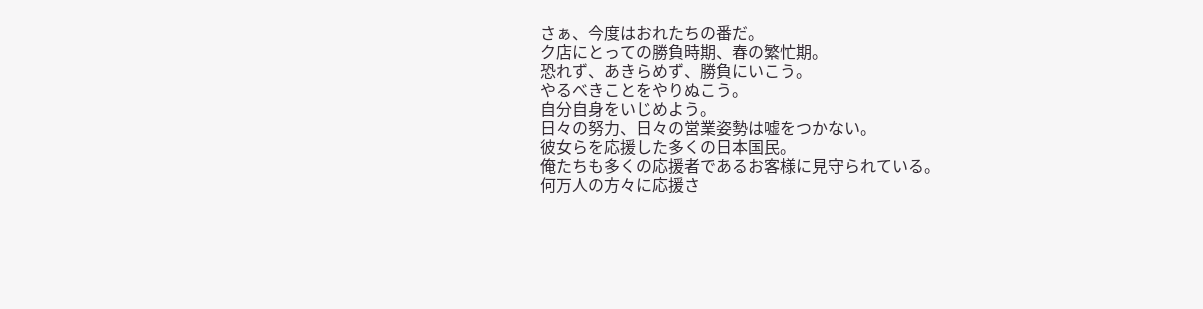さぁ、今度はおれたちの番だ。
ク店にとっての勝負時期、春の繁忙期。
恐れず、あきらめず、勝負にいこう。
やるべきことをやりぬこう。
自分自身をいじめよう。
日々の努力、日々の営業姿勢は嘘をつかない。
彼女らを応援した多くの日本国民。
俺たちも多くの応援者であるお客様に見守られている。
何万人の方々に応援さ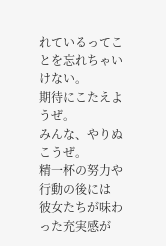れているってことを忘れちゃいけない。
期待にこたえようぜ。
みんな、やりぬこうぜ。
精一杯の努力や行動の後には
彼女たちが味わった充実感が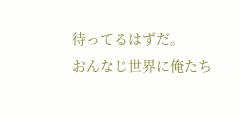待ってるはずだ。
おんなじ世界に俺たち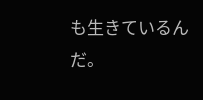も生きているんだ。